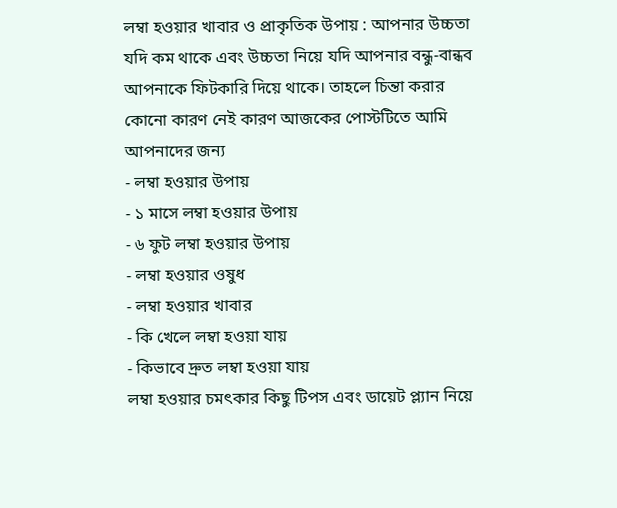লম্বা হওয়ার খাবার ও প্রাকৃতিক উপায় : আপনার উচ্চতা যদি কম থাকে এবং উচ্চতা নিয়ে যদি আপনার বন্ধু-বান্ধব আপনাকে ফিটকারি দিয়ে থাকে। তাহলে চিন্তা করার কোনো কারণ নেই কারণ আজকের পোস্টটিতে আমি আপনাদের জন্য
- লম্বা হওয়ার উপায়
- ১ মাসে লম্বা হওয়ার উপায়
- ৬ ফুট লম্বা হওয়ার উপায়
- লম্বা হওয়ার ওষুধ
- লম্বা হওয়ার খাবার
- কি খেলে লম্বা হওয়া যায়
- কিভাবে দ্রুত লম্বা হওয়া যায়
লম্বা হওয়ার চমৎকার কিছু টিপস এবং ডায়েট প্ল্যান নিয়ে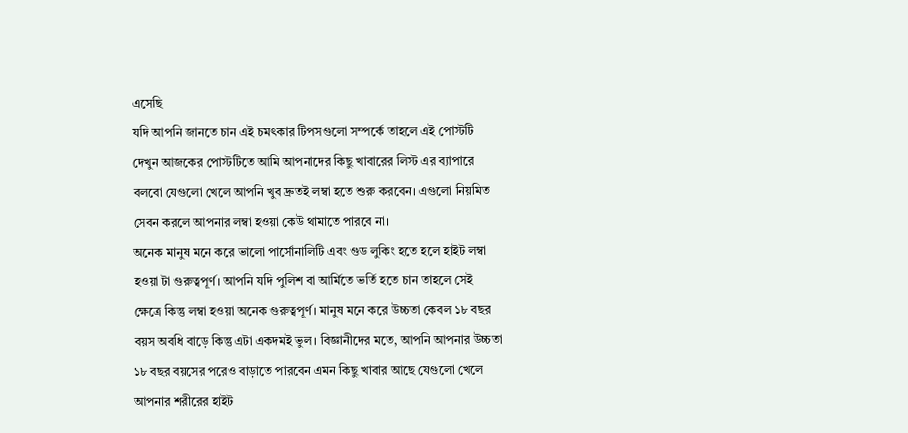এসেছি
যদি আপনি জানতে চান এই চমৎকার টিপসগুলো সম্পর্কে তাহলে এই পোস্টটি দেখুন আজকের পোস্টটিতে আমি আপনাদের কিছু খাবারের লিস্ট এর ব্যাপারে বলবো যেগুলো খেলে আপনি খুব দ্রুতই লম্বা হতে শুরু করবেন। এগুলো নিয়মিত সেবন করলে আপনার লম্বা হওয়া কেউ থামাতে পারবে না।
অনেক মানুষ মনে করে ভালো পার্সোনালিটি এবং গুড লুকিং হতে হলে হাইট লম্বা হওয়া টা গুরুত্বপূর্ণ। আপনি যদি পুলিশ বা আর্মিতে ভর্তি হতে চান তাহলে সেই ক্ষেত্রে কিন্তু লম্বা হওয়া অনেক গুরুত্বপূর্ণ। মানুষ মনে করে উচ্চতা কেবল ১৮ বছর বয়স অবধি বাড়ে কিন্তু এটা একদমই ভুল। বিজ্ঞানীদের মতে, আপনি আপনার উচ্চতা ১৮ বছর বয়সের পরেও বাড়াতে পারবেন এমন কিছু খাবার আছে যেগুলো খেলে আপনার শরীরের হাইট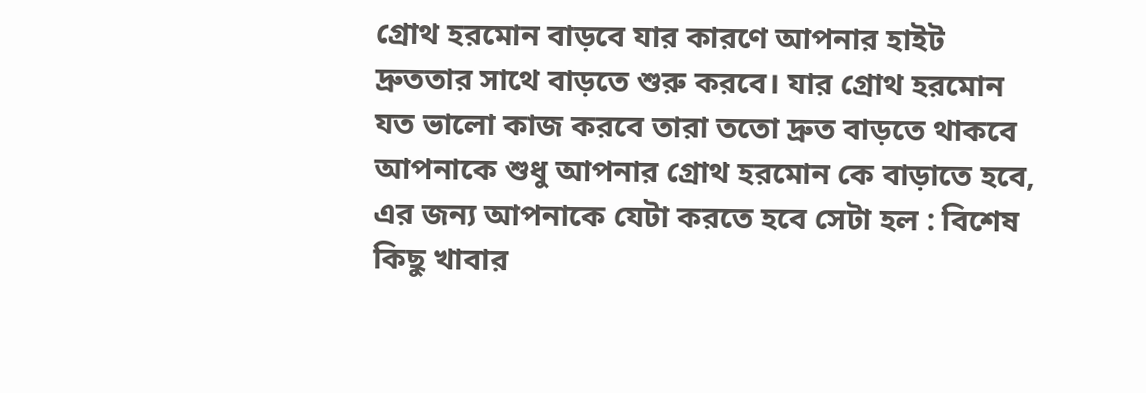গ্রোথ হরমোন বাড়বে যার কারণে আপনার হাইট দ্রুততার সাথে বাড়তে শুরু করবে। যার গ্রোথ হরমোন যত ভালো কাজ করবে তারা ততো দ্রুত বাড়তে থাকবে আপনাকে শুধু আপনার গ্রোথ হরমোন কে বাড়াতে হবে, এর জন্য আপনাকে যেটা করতে হবে সেটা হল : বিশেষ কিছু খাবার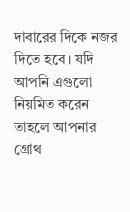দাবারের দিকে নজর দিতে হবে। যদি আপনি এগুলো নিয়মিত করেন তাহলে আপনার গ্রোথ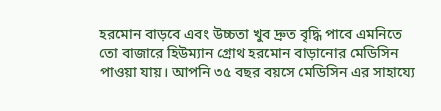হরমোন বাড়বে এবং উচ্চতা খুব দ্রুত বৃদ্ধি পাবে এমনিতে তো বাজারে হিউম্যান গ্রোথ হরমোন বাড়ানোর মেডিসিন পাওয়া যায়। আপনি ৩৫ বছর বয়সে মেডিসিন এর সাহায্যে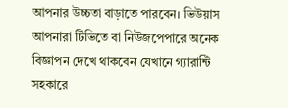আপনার উচ্চতা বাড়াতে পারবেন। ভিউয়াস আপনারা টিভিতে বা নিউজপেপারে অনেক বিজ্ঞাপন দেখে থাকবেন যেখানে গ্যারান্টি সহকারে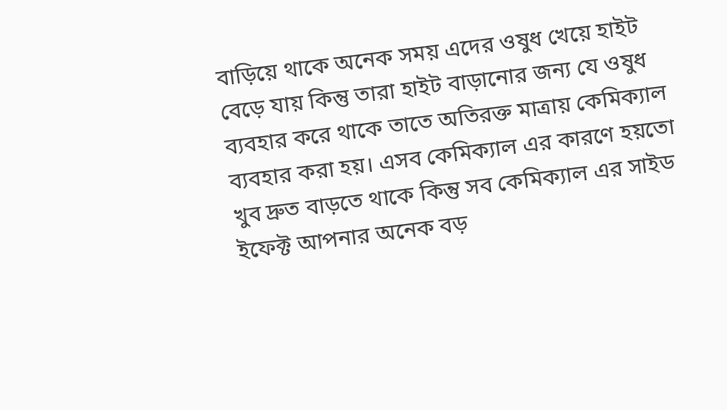বাড়িয়ে থাকে অনেক সময় এদের ওষুধ খেয়ে হাইট বেড়ে যায় কিন্তু তারা হাইট বাড়ানোর জন্য যে ওষুধ ব্যবহার করে থাকে তাতে অতিরক্ত মাত্রায় কেমিক্যাল ব্যবহার করা হয়। এসব কেমিক্যাল এর কারণে হয়তো খুব দ্রুত বাড়তে থাকে কিন্তু সব কেমিক্যাল এর সাইড ইফেক্ট আপনার অনেক বড়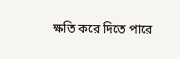ক্ষতি করে দিতে পারে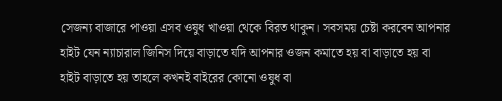সেজন্য বাজারে পাওয়া এসব ওষুধ খাওয়া থেকে বিরত থাকুন। সবসময় চেষ্টা করবেন আপনার হাইট যেন ন্যাচারাল জিনিস দিয়ে বাড়াতে যদি আপনার ওজন কমাতে হয় বা বাড়াতে হয় বা
হাইট বাড়াতে হয় তাহলে কখনই বাইরের কোনো ওষুধ বা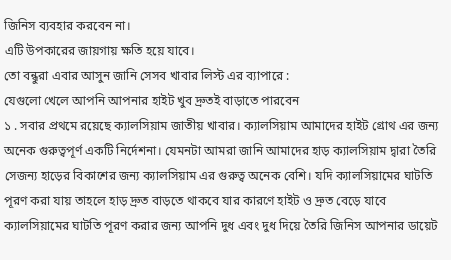জিনিস ব্যবহার করবেন না।
এটি উপকারের জায়গায় ক্ষতি হয়ে যাবে।
তো বন্ধুরা এবার আসুন জানি সেসব খাবার লিস্ট এর ব্যাপারে :
যেগুলো খেলে আপনি আপনার হাইট খুব দ্রুতই বাড়াতে পারবেন
১ . সবার প্রথমে রয়েছে ক্যালসিয়াম জাতীয় খাবার। ক্যালসিয়াম আমাদের হাইট গ্রোথ এর জন্য অনেক গুরুত্বপূর্ণ একটি নির্দেশনা। যেমনটা আমরা জানি আমাদের হাড় ক্যালসিয়াম দ্বারা তৈরি সেজন্য হাড়ের বিকাশের জন্য ক্যালসিয়াম এর গুরুত্ব অনেক বেশি। যদি ক্যালসিয়ামের ঘাটতি পূরণ করা যায় তাহলে হাড় দ্রুত বাড়তে থাকবে যার কারণে হাইট ও দ্রুত বেড়ে যাবে ক্যালসিয়ামের ঘাটতি পূরণ করার জন্য আপনি দুধ এবং দুধ দিয়ে তৈরি জিনিস আপনার ডায়েট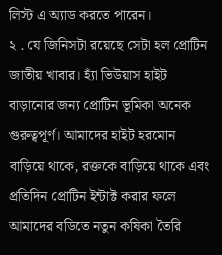লিস্ট এ অ্যাড করতে পারেন।
২ . যে জিনিসটা রয়েছে সেটা হল প্রোটিন জাতীয় খাবার। হ্যাঁ ভিউয়াস হাইট বাড়ানোর জন্য প্রোটিন ভূমিকা অনেক গুরুত্বপূর্ণ। আমাদের হাইট হরমোন বাড়িয়ে থাকে, রক্তকে বাড়িয়ে থাকে এবং প্রতিদিন প্রোটিন ইন্টাক্ট করার ফলে আমাদের বডিতে নতুন কষিকা তৈরি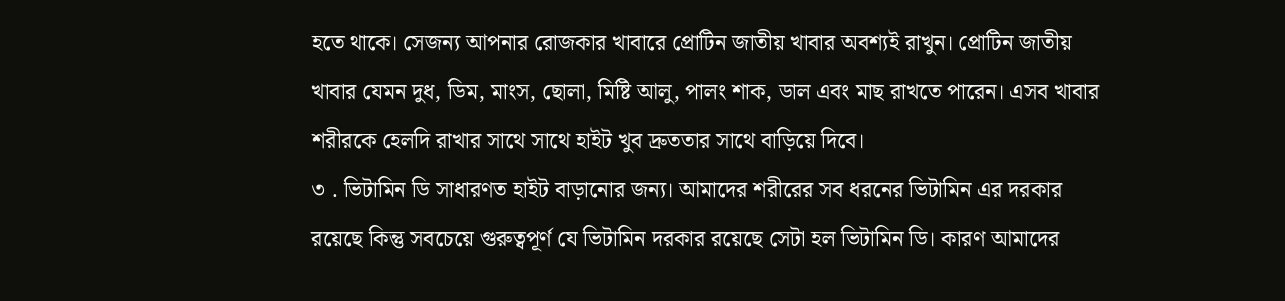হতে থাকে। সেজন্য আপনার রোজকার খাবারে প্রোটিন জাতীয় খাবার অবশ্যই রাখুন। প্রোটিন জাতীয় খাবার যেমন দুধ, ডিম, মাংস, ছোলা, মিষ্টি আলু, পালং শাক, ডাল এবং মাছ রাখতে পারেন। এসব খাবার শরীরকে হেলদি রাখার সাথে সাথে হাইট খুব দ্রুততার সাথে বাড়িয়ে দিবে।
৩ . ভিটামিন ডি সাধারণত হাইট বাড়ানোর জন্য। আমাদের শরীরের সব ধরনের ভিটামিন এর দরকার রয়েছে কিন্তু সবচেয়ে গুরুত্বপূর্ণ যে ভিটামিন দরকার রয়েছে সেটা হল ভিটামিন ডি। কারণ আমাদের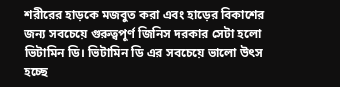শরীরের হাড়কে মজবুত করা এবং হাড়ের বিকাশের জন্য সবচেয়ে গুরুত্বপূর্ণ জিনিস দরকার সেটা হলো ভিটামিন ডি। ভিটামিন ডি এর সবচেয়ে ভালো উৎস হচ্ছে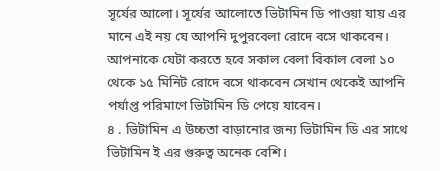সূর্যের আলো। সূর্যের আলোতে ভিটামিন ডি পাওয়া যায় এর মানে এই নয় যে আপনি দুপুরবেলা রোদে বসে থাকবেন। আপনাকে যেটা করতে হবে সকাল বেলা বিকাল বেলা ১০ থেকে ১৫ মিনিট রোদে বসে থাকবেন সেখান থেকেই আপনি পর্যাপ্ত পরিমাণে ভিটামিন ডি পেয়ে যাবেন।
৪ . ভিটামিন এ উচ্চতা বাড়ানোর জন্য ভিটামিন ডি এর সাথে ভিটামিন ই এর গুরুত্ব অনেক বেশি।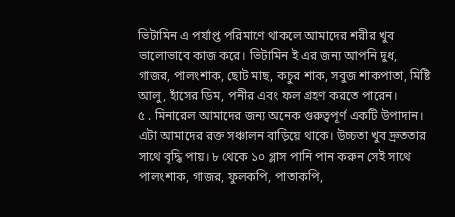ভিটামিন এ পর্যাপ্ত পরিমাণে থাকলে আমাদের শরীর খুব ভালোভাবে কাজ করে। ভিটামিন ই এর জন্য আপনি দুধ, গাজর, পালংশাক, ছোট মাছ, কচুর শাক, সবুজ শাকপাতা, মিষ্টি আলু, হাঁসের ডিম, পনীর এবং ফল গ্রহণ করতে পারেন।
৫ . মিনারেল আমাদের জন্য অনেক গুরুত্বপূর্ণ একটি উপাদান। এটা আমাদের রক্ত সঞ্চালন বাড়িয়ে থাকে। উচ্চতা খুব দ্রুততার সাথে বৃদ্ধি পায়। ৮ থেকে ১০ গ্লাস পানি পান করুন সেই সাথে পালংশাক, গাজর, ফুলকপি, পাতাকপি,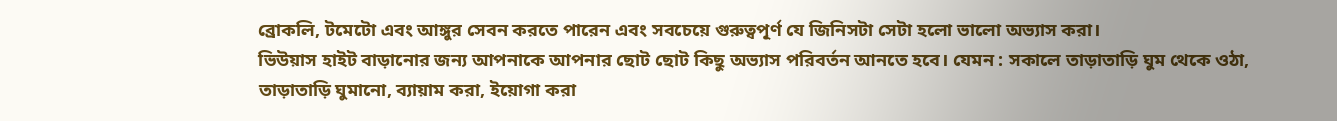ব্রোকলি, টমেটো এবং আঙ্গুর সেবন করতে পারেন এবং সবচেয়ে গুরুত্বপূর্ণ যে জিনিসটা সেটা হলো ভালো অভ্যাস করা।
ভিউয়াস হাইট বাড়ানোর জন্য আপনাকে আপনার ছোট ছোট কিছু অভ্যাস পরিবর্তন আনতে হবে। যেমন : সকালে তাড়াতাড়ি ঘুম থেকে ওঠা, তাড়াতাড়ি ঘুমানো, ব্যায়াম করা, ইয়োগা করা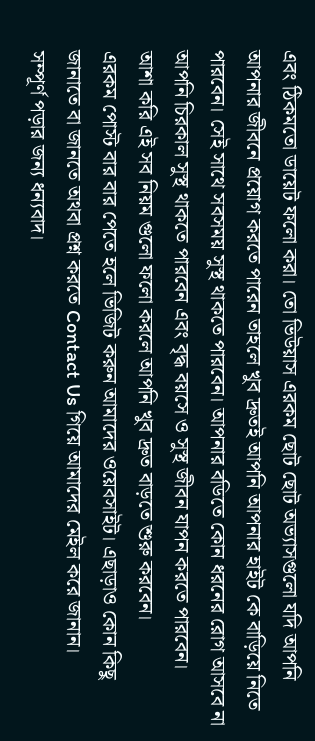এবং ঠিকমতো ডায়েট ফলো করা। তো ভিউয়াস এরকম ছোট ছোট অভ্যাসগুলো যদি আপনি আপনার জীবনে প্রয়োগ করতে পারেন তাহলে খুব দ্রুতই আপনি আপনার হাইট কে বাড়িয়ে নিতে পারবেন। সেই সাথে সবসময় সুস্থ থাকতে পারবেন। আপনার বডিতে কোন ধরনের রোগ আসবে না আপনি চিরকাল সুস্থ থাকতে পারবেন এবং বৃদ্ধ বয়সে ও সুস্থ জীবন যাপন করতে পারবেন।
আশা করি এই সব নিয়ম গুলো ফলো করলে আপনি খুব দ্রুত বাড়তে শুরু করবেন।
এরকম পোস্ট বার বার পেতে হলে ভিজিট করুন আমাদের ওয়েবসাইট। এছাড়াও কোন কিছু জানাতে বা জানতে অথবা প্রশ্ন করতে Contact Us গিয়ে আমাদের মেইল করে জানান।
সম্পূর্ণ পড়ার জন্য ধন্যবাদ।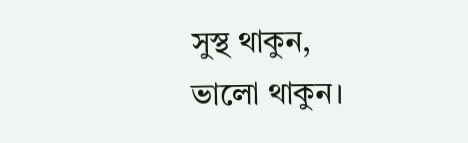সুস্থ থাকুন, ভালো থাকুন।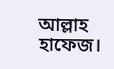আল্লাহ হাফেজ।